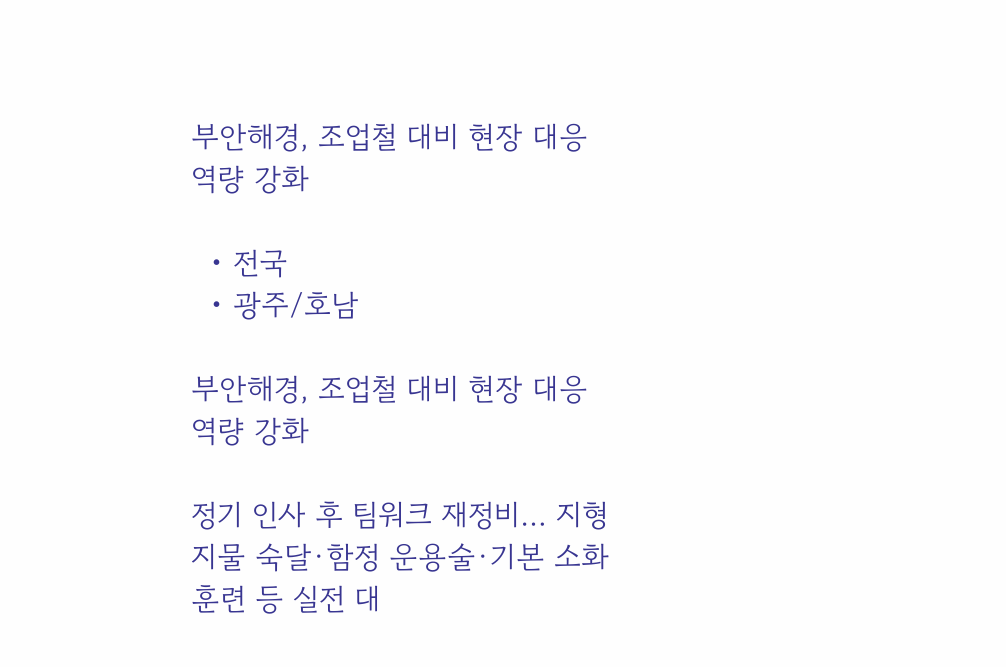부안해경, 조업철 대비 현장 대응역량 강화

  • 전국
  • 광주/호남

부안해경, 조업철 대비 현장 대응역량 강화

정기 인사 후 팀워크 재정비… 지형지물 숙달·함정 운용술·기본 소화훈련 등 실전 대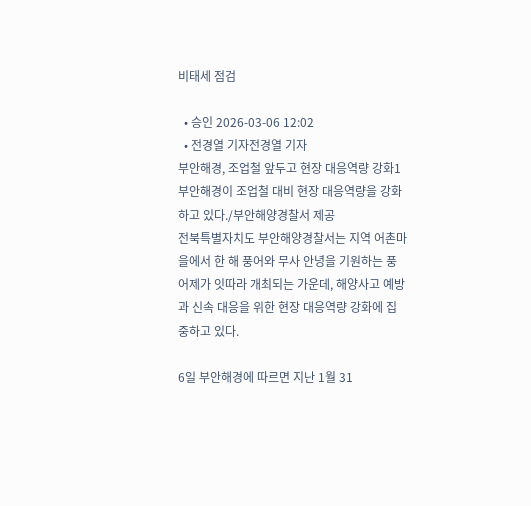비태세 점검

  • 승인 2026-03-06 12:02
  • 전경열 기자전경열 기자
부안해경, 조업철 앞두고 현장 대응역량 강화1
부안해경이 조업철 대비 현장 대응역량을 강화하고 있다./부안해양경찰서 제공
전북특별자치도 부안해양경찰서는 지역 어촌마을에서 한 해 풍어와 무사 안녕을 기원하는 풍어제가 잇따라 개최되는 가운데, 해양사고 예방과 신속 대응을 위한 현장 대응역량 강화에 집중하고 있다.

6일 부안해경에 따르면 지난 1월 31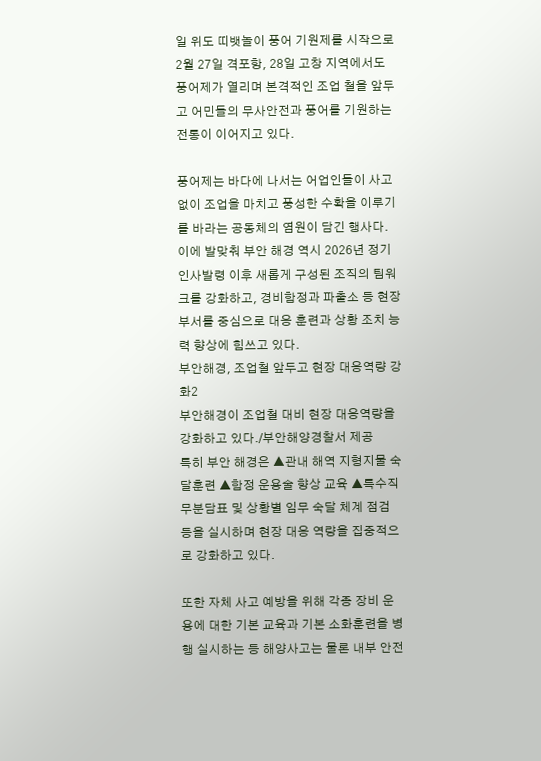일 위도 띠뱃놀이 풍어 기원제를 시작으로 2월 27일 격포항, 28일 고창 지역에서도 풍어제가 열리며 본격적인 조업 철을 앞두고 어민들의 무사안전과 풍어를 기원하는 전통이 이어지고 있다.

풍어제는 바다에 나서는 어업인들이 사고 없이 조업을 마치고 풍성한 수확을 이루기를 바라는 공동체의 염원이 담긴 행사다. 이에 발맞춰 부안 해경 역시 2026년 정기 인사발령 이후 새롭게 구성된 조직의 팀워크를 강화하고, 경비함정과 파출소 등 현장부서를 중심으로 대응 훈련과 상황 조치 능력 향상에 힘쓰고 있다.
부안해경, 조업철 앞두고 현장 대응역량 강화2
부안해경이 조업철 대비 현장 대응역량을 강화하고 있다./부안해양경찰서 제공
특히 부안 해경은 ▲관내 해역 지형지물 숙달훈련 ▲함정 운용술 향상 교육 ▲특수직무분담표 및 상황별 임무 숙달 체계 점검 등을 실시하며 현장 대응 역량을 집중적으로 강화하고 있다.

또한 자체 사고 예방을 위해 각종 장비 운용에 대한 기본 교육과 기본 소화훈련을 병행 실시하는 등 해양사고는 물론 내부 안전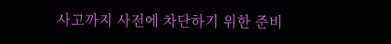사고까지 사전에 차단하기 위한 준비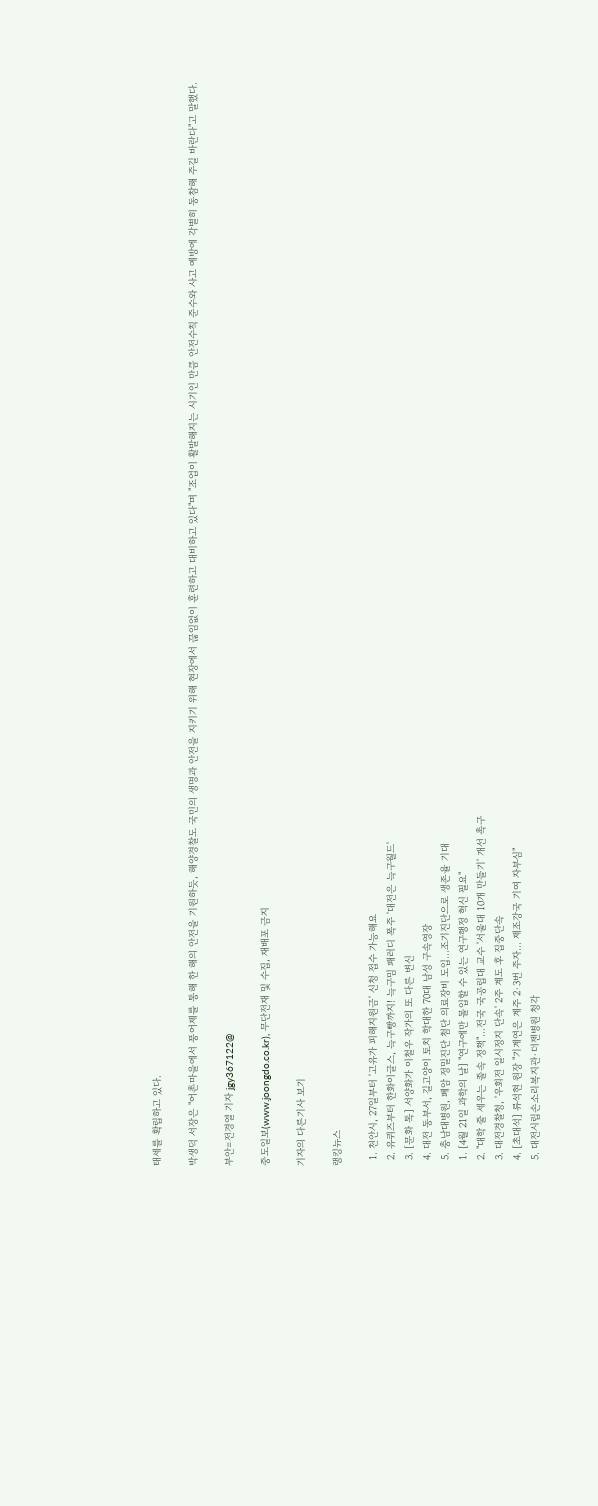태세를 확립하고 있다.

박생덕 서장은 "어촌마을에서 풍어제를 통해 한 해의 안전을 기원하듯, 해양경찰도 국민의 생명과 안전을 지키기 위해 현장에서 끊임없이 훈련하고 대비하고 있다"며 "조업이 활발해지는 시기인 만큼 안전수칙 준수와 사고 예방에 각별히 동참해 주길 바란다"고 말했다.

부안=전경열 기자 jgy367122@

중도일보(www.joongdo.co.kr), 무단전재 및 수집, 재배포 금지

기자의 다른기사 보기

랭킹뉴스

  1. 천안시, 27일부터 '고유가 피해지원금' 신청 접수 가능해요
  2. 유퀴즈부터 한화이글스, 늑구빵까지! 늑구밈 패러디 폭주 '대전은 늑구월드'
  3. [문화 톡] 서양화가 이철우 작가의 또 다른 변신
  4. 대전 동부서, 길고양이 토치 학대한 70대 남성 구속영장
  5. 충남대병원, 폐암 정밀진단 첨단 의료장비 도입…조기진단으로 생존율 기대
  1. [4월 21일 과학의 날] "연구에만 몰입할 수 있는 연구행정 혁신 필요"
  2. "대학 줄 세우는 졸속 정책"…전국 국공립대 교수 '서울대 10개 만들기' 개선 촉구
  3. 대전경찰청, '우회전 일시정지 단속' 2주 계도 후 집중단속
  4. [초대석] 류석현 원장 "기계연은 계주 2·3번 주자… 제조강국 기여 자부심"
  5. 대전시립손소리복지관·더젠병원 청각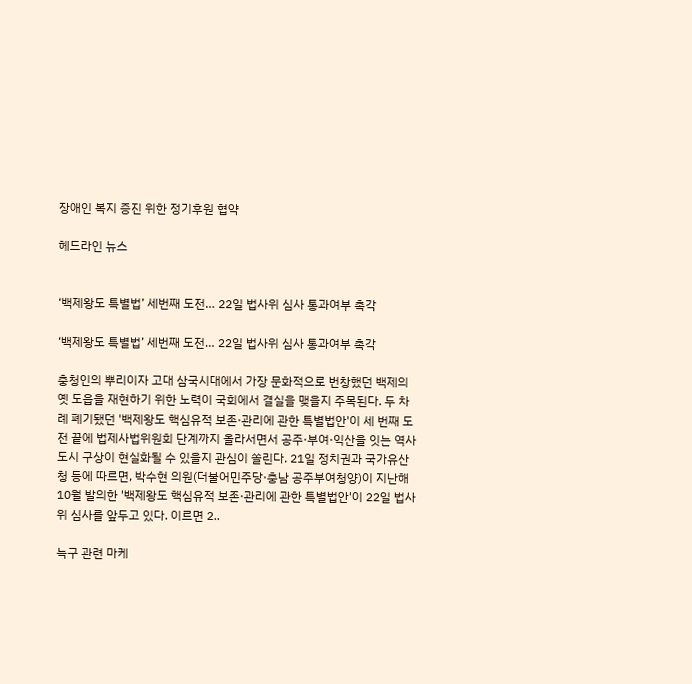장애인 복지 증진 위한 정기후원 협약

헤드라인 뉴스


‘백제왕도 특별법’ 세번째 도전… 22일 법사위 심사 통과여부 촉각

‘백제왕도 특별법’ 세번째 도전… 22일 법사위 심사 통과여부 촉각

충청인의 뿌리이자 고대 삼국시대에서 가장 문화적으로 번창했던 백제의 옛 도읍을 재현하기 위한 노력이 국회에서 결실을 맺을지 주목된다. 두 차례 폐기됐던 '백제왕도 핵심유적 보존·관리에 관한 특별법안'이 세 번째 도전 끝에 법제사법위원회 단계까지 올라서면서 공주·부여·익산을 잇는 역사 도시 구상이 현실화될 수 있을지 관심이 쏠린다. 21일 정치권과 국가유산청 등에 따르면, 박수현 의원(더불어민주당·충남 공주부여청양)이 지난해 10월 발의한 '백제왕도 핵심유적 보존·관리에 관한 특별법안'이 22일 법사위 심사를 앞두고 있다. 이르면 2..

늑구 관련 마케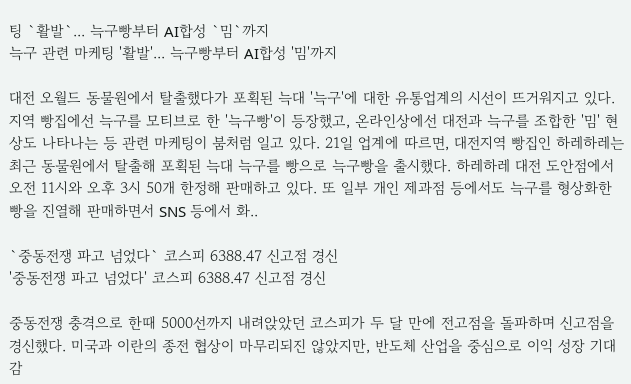팅 `활발`... 늑구빵부터 AI합성 `밈`까지
늑구 관련 마케팅 '활발'... 늑구빵부터 AI합성 '밈'까지

대전 오월드 동물원에서 탈출했다가 포획된 늑대 '늑구'에 대한 유통업계의 시선이 뜨거워지고 있다. 지역 빵집에선 늑구를 모티브로 한 '늑구빵'이 등장했고, 온라인상에선 대전과 늑구를 조합한 '밈' 현상도 나타나는 등 관련 마케팅이 붐처럼 일고 있다. 21일 업계에 따르면, 대전지역 빵집인 하레하레는 최근 동물원에서 탈출해 포획된 늑대 늑구를 빵으로 늑구빵을 출시했다. 하레하레 대전 도안점에서 오전 11시와 오후 3시 50개 한정해 판매하고 있다. 또 일부 개인 제과점 등에서도 늑구를 형상화한 빵을 진열해 판매하면서 SNS 등에서 화..

`중동전쟁 파고 넘었다` 코스피 6388.47 신고점 경신
'중동전쟁 파고 넘었다' 코스피 6388.47 신고점 경신

중동전쟁 충격으로 한때 5000선까지 내려앉았던 코스피가 두 달 만에 전고점을 돌파하며 신고점을 경신했다. 미국과 이란의 종전 협상이 마무리되진 않았지만, 반도체 산업을 중심으로 이익 성장 기대감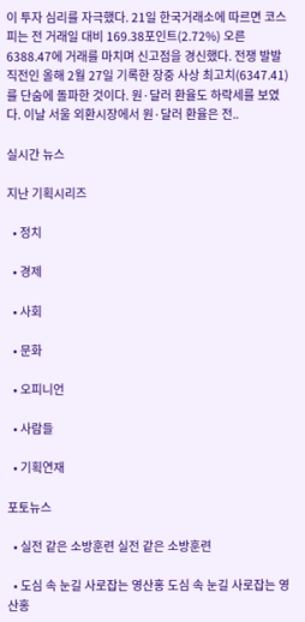이 투자 심리를 자극했다. 21일 한국거래소에 따르면 코스피는 전 거래일 대비 169.38포인트(2.72%) 오른 6388.47에 거래를 마치며 신고점을 경신했다. 전쟁 발발 직전인 올해 2월 27일 기록한 장중 사상 최고치(6347.41)를 단숨에 돌파한 것이다. 원·달러 환율도 하락세를 보였다. 이날 서울 외환시장에서 원·달러 환율은 전..

실시간 뉴스

지난 기획시리즈

  • 정치

  • 경제

  • 사회

  • 문화

  • 오피니언

  • 사람들

  • 기획연재

포토뉴스

  • 실전 같은 소방훈련 실전 같은 소방훈련

  • 도심 속 눈길 사로잡는 영산홍 도심 속 눈길 사로잡는 영산홍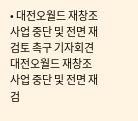• 대전오월드 재창조 사업 중단 및 전면 재검토 촉구 기자회견 대전오월드 재창조 사업 중단 및 전면 재검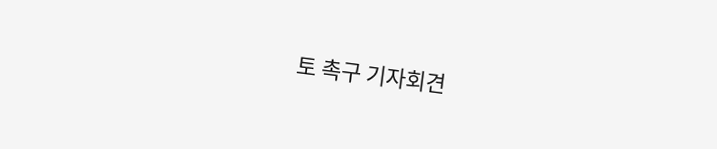토 촉구 기자회견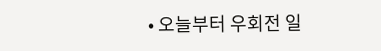• 오늘부터 우회전 일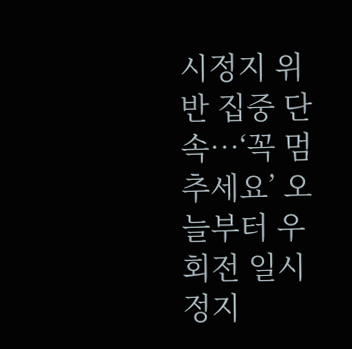시정지 위반 집중 단속…‘꼭 멈추세요’ 오늘부터 우회전 일시정지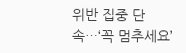위반 집중 단속…‘꼭 멈추세요’